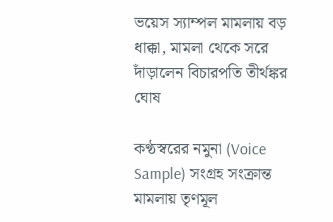ভয়েস স্যাম্পল মামলায় বড় ধাক্কা, মামলা থেকে সরে দাঁড়ালেন বিচারপতি তীর্থঙ্কর ঘোষ

কণ্ঠস্বরের নমুনা (Voice Sample) সংগ্রহ সংক্রান্ত মামলায় তৃণমূল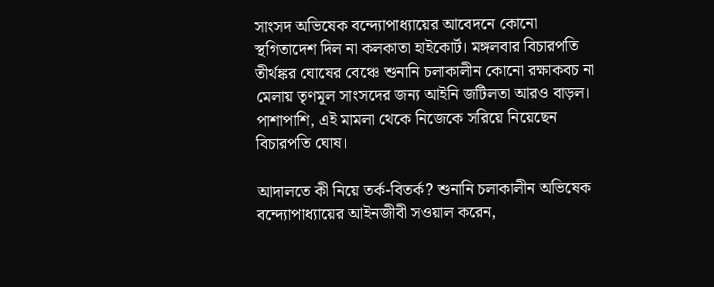সাংসদ অভিষেক বন্দ্যোপাধ্যায়ের আবেদনে কোনো স্থগিতাদেশ দিল না কলকাতা হাইকোর্ট। মঙ্গলবার বিচারপতি তীর্থঙ্কর ঘোষের বেঞ্চে শুনানি চলাকালীন কোনো রক্ষাকবচ না মেলায় তৃণমূল সাংসদের জন্য আইনি জটিলতা আরও বাড়ল। পাশাপাশি, এই মামলা থেকে নিজেকে সরিয়ে নিয়েছেন বিচারপতি ঘোষ।

আদালতে কী নিয়ে তর্ক-বিতর্ক? শুনানি চলাকালীন অভিষেক বন্দ্যোপাধ্যায়ের আইনজীবী সওয়াল করেন,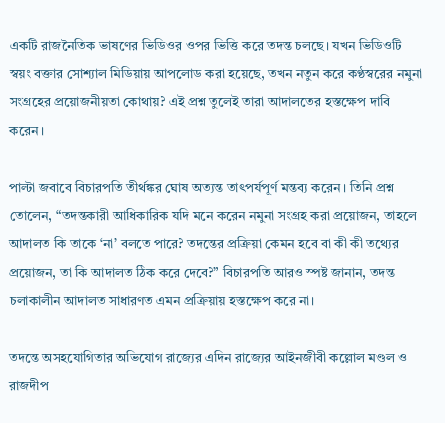একটি রাজনৈতিক ভাষণের ভিডিওর ওপর ভিত্তি করে তদন্ত চলছে। যখন ভিডিওটি স্বয়ং বক্তার সোশ্যাল মিডিয়ায় আপলোড করা হয়েছে, তখন নতুন করে কণ্ঠস্বরের নমুনা সংগ্রহের প্রয়োজনীয়তা কোথায়? এই প্রশ্ন তুলেই তারা আদালতের হস্তক্ষেপ দাবি করেন।

পাল্টা জবাবে বিচারপতি তীর্থঙ্কর ঘোষ অত্যন্ত তাৎপর্যপূর্ণ মন্তব্য করেন। তিনি প্রশ্ন তোলেন, “তদন্তকারী আধিকারিক যদি মনে করেন নমুনা সংগ্রহ করা প্রয়োজন, তাহলে আদালত কি তাকে ‘না’ বলতে পারে? তদন্তের প্রক্রিয়া কেমন হবে বা কী কী তথ্যের প্রয়োজন, তা কি আদালত ঠিক করে দেবে?” বিচারপতি আরও স্পষ্ট জানান, তদন্ত চলাকালীন আদালত সাধারণত এমন প্রক্রিয়ায় হস্তক্ষেপ করে না।

তদন্তে অসহযোগিতার অভিযোগ রাজ্যের এদিন রাজ্যের আইনজীবী কল্লোল মণ্ডল ও রাজদীপ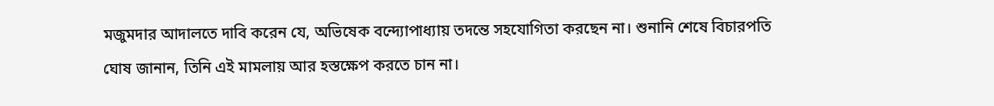মজুমদার আদালতে দাবি করেন যে, অভিষেক বন্দ্যোপাধ্যায় তদন্তে সহযোগিতা করছেন না। শুনানি শেষে বিচারপতি ঘোষ জানান, তিনি এই মামলায় আর হস্তক্ষেপ করতে চান না।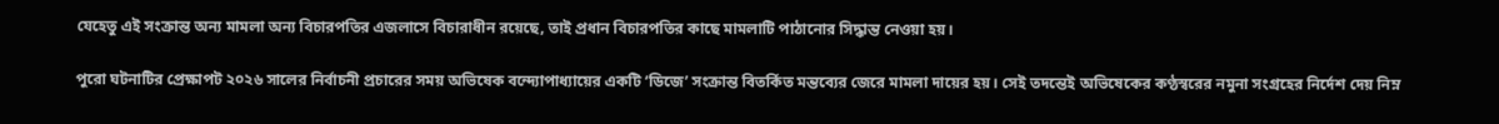যেহেতু এই সংক্রান্ত অন্য মামলা অন্য বিচারপতির এজলাসে বিচারাধীন রয়েছে, তাই প্রধান বিচারপতির কাছে মামলাটি পাঠানোর সিদ্ধান্ত নেওয়া হয়।

পুরো ঘটনাটির প্রেক্ষাপট ২০২৬ সালের নির্বাচনী প্রচারের সময় অভিষেক বন্দ্যোপাধ্যায়ের একটি ‘ডিজে’ সংক্রান্ত বিতর্কিত মন্তব্যের জেরে মামলা দায়ের হয়। সেই তদন্তেই অভিষেকের কণ্ঠস্বরের নমুনা সংগ্রহের নির্দেশ দেয় নিম্ন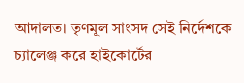আদালত। তৃণমূল সাংসদ সেই নির্দেশকে চ্যালেঞ্জ করে হাইকোর্টের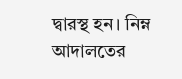দ্বারস্থ হন। নিম্ন আদালতের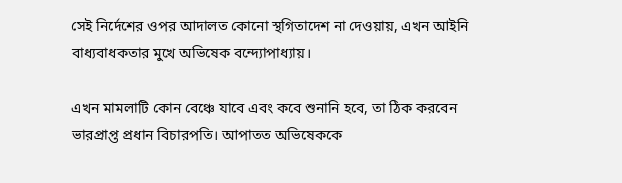সেই নির্দেশের ওপর আদালত কোনো স্থগিতাদেশ না দেওয়ায়, এখন আইনি বাধ্যবাধকতার মুখে অভিষেক বন্দ্যোপাধ্যায়।

এখন মামলাটি কোন বেঞ্চে যাবে এবং কবে শুনানি হবে, তা ঠিক করবেন ভারপ্রাপ্ত প্রধান বিচারপতি। আপাতত অভিষেককে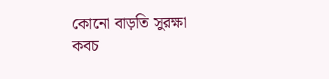কোনো বাড়তি সুরক্ষা কবচ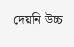দেয়নি উচ্চ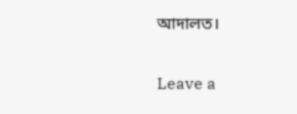আদালত।

Leave a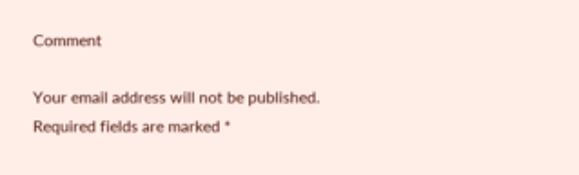Comment

Your email address will not be published. Required fields are marked *